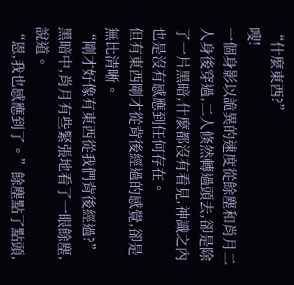“什麼東西?”
嗖!
一個身影以詭異的速度從餘塵和肖月二人身後穿過,二人倏然轉過頭去,卻是除了一片黑暗,什麼都沒有看見,神識之內也是沒有感應到任何存在。
但有東西剛才從背後經過的感覺,卻是無比清晰。
“剛才好像有東西從我們背後經過?”黑暗中,肖月有些緊張地看了一眼餘塵,說道。
“恩,我也感應到了。”餘塵點了點頭,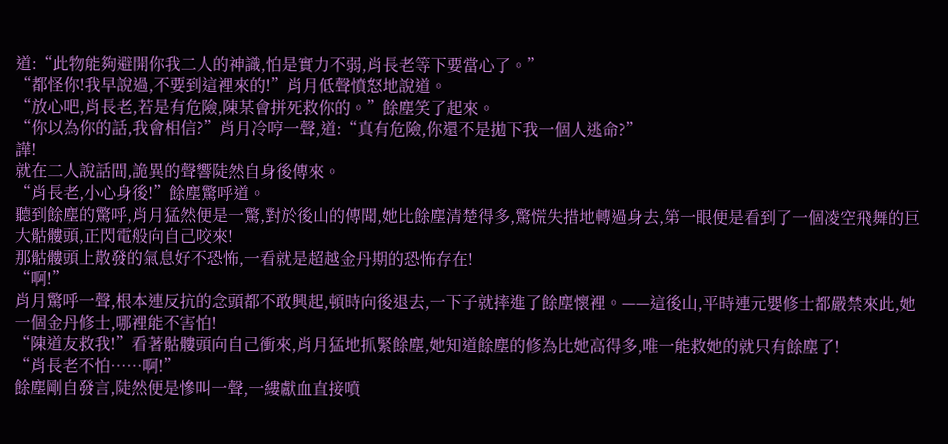道:“此物能夠避開你我二人的神識,怕是實力不弱,肖長老等下要當心了。”
“都怪你!我早說過,不要到這裡來的!”肖月低聲憤怒地說道。
“放心吧,肖長老,若是有危險,陳某會拼死救你的。”餘塵笑了起來。
“你以為你的話,我會相信?”肖月冷哼一聲,道:“真有危險,你還不是拋下我一個人逃命?”
譁!
就在二人說話間,詭異的聲響陡然自身後傳來。
“肖長老,小心身後!”餘塵驚呼道。
聽到餘塵的驚呼,肖月猛然便是一驚,對於後山的傳聞,她比餘塵清楚得多,驚慌失措地轉過身去,第一眼便是看到了一個凌空飛舞的巨大骷髏頭,正閃電般向自己咬來!
那骷髏頭上散發的氣息好不恐怖,一看就是超越金丹期的恐怖存在!
“啊!”
肖月驚呼一聲,根本連反抗的念頭都不敢興起,頓時向後退去,一下子就摔進了餘塵懷裡。——這後山,平時連元嬰修士都嚴禁來此,她一個金丹修士,哪裡能不害怕!
“陳道友救我!”看著骷髏頭向自己衝來,肖月猛地抓緊餘塵,她知道餘塵的修為比她高得多,唯一能救她的就只有餘塵了!
“肖長老不怕……啊!”
餘塵剛自發言,陡然便是慘叫一聲,一縷獻血直接噴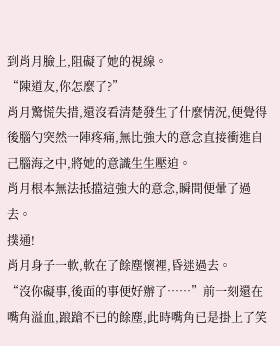到肖月臉上,阻礙了她的視線。
“陳道友,你怎麼了?”
肖月驚慌失措,還沒看清楚發生了什麼情況,便覺得後腦勺突然一陣疼痛,無比強大的意念直接衝進自己腦海之中,將她的意識生生壓迫。
肖月根本無法抵擋這強大的意念,瞬間便暈了過去。
撲通!
肖月身子一軟,軟在了餘塵懷裡,昏迷過去。
“沒你礙事,後面的事便好辦了……”前一刻還在嘴角溢血,踉蹌不已的餘塵,此時嘴角已是掛上了笑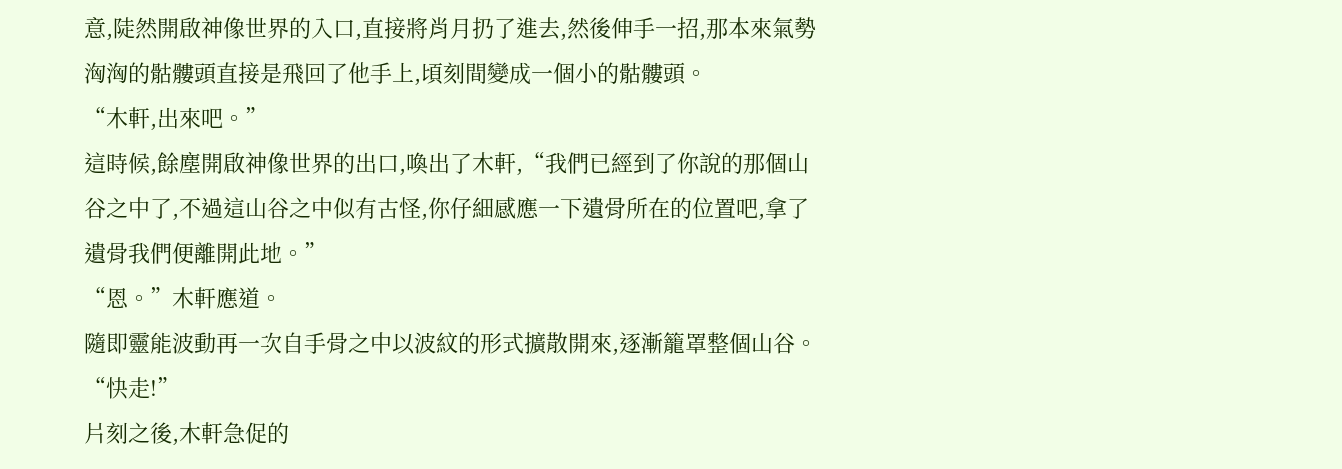意,陡然開啟神像世界的入口,直接將肖月扔了進去,然後伸手一招,那本來氣勢洶洶的骷髏頭直接是飛回了他手上,頃刻間變成一個小的骷髏頭。
“木軒,出來吧。”
這時候,餘塵開啟神像世界的出口,喚出了木軒,“我們已經到了你說的那個山谷之中了,不過這山谷之中似有古怪,你仔細感應一下遺骨所在的位置吧,拿了遺骨我們便離開此地。”
“恩。”木軒應道。
隨即靈能波動再一次自手骨之中以波紋的形式擴散開來,逐漸籠罩整個山谷。
“快走!”
片刻之後,木軒急促的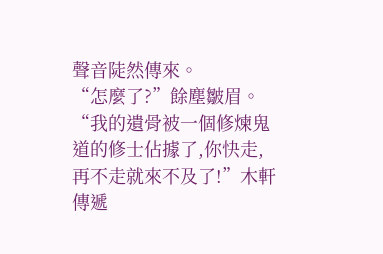聲音陡然傳來。
“怎麼了?”餘塵皺眉。
“我的遺骨被一個修煉鬼道的修士佔據了,你快走,再不走就來不及了!”木軒傳遞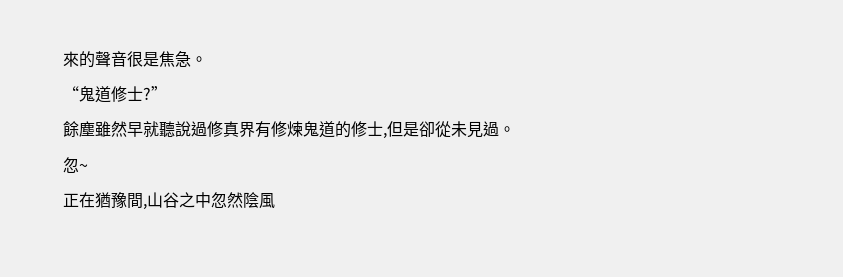來的聲音很是焦急。
“鬼道修士?”
餘塵雖然早就聽說過修真界有修煉鬼道的修士,但是卻從未見過。
忽~
正在猶豫間,山谷之中忽然陰風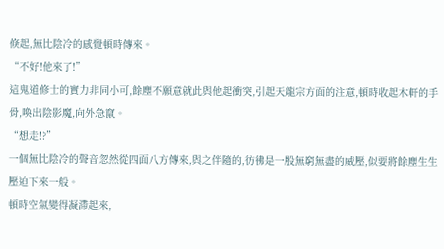倏起,無比陰冷的感覺頓時傳來。
“不好!他來了!”
這鬼道修士的實力非同小可,餘塵不願意就此與他起衝突,引起天龍宗方面的注意,頓時收起木軒的手骨,喚出陰影魔,向外急竄。
“想走!?”
一個無比陰冷的聲音忽然從四面八方傳來,與之伴隨的,彷彿是一股無窮無盡的威壓,似要將餘塵生生壓迫下來一般。
頓時空氣變得凝滯起來,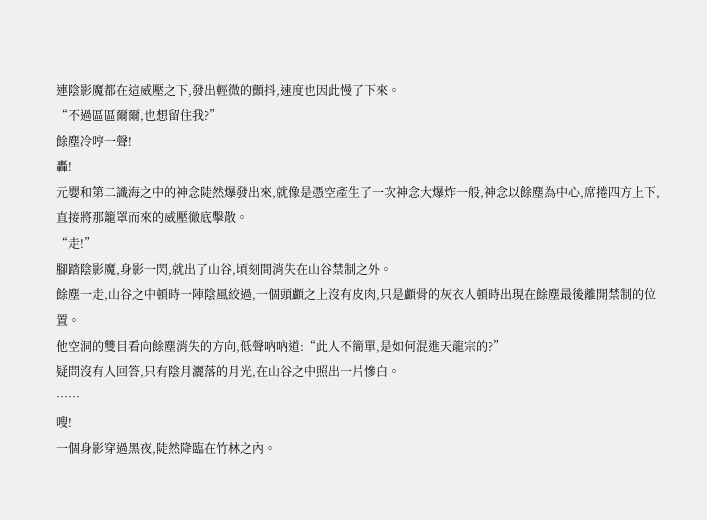連陰影魔都在這威壓之下,發出輕微的顫抖,速度也因此慢了下來。
“不過區區爾爾,也想留住我?”
餘塵冷哼一聲!
轟!
元嬰和第二識海之中的神念陡然爆發出來,就像是憑空產生了一次神念大爆炸一般,神念以餘塵為中心,席捲四方上下,直接將那籠罩而來的威壓徹底擊散。
“走!”
腳踏陰影魔,身影一閃,就出了山谷,頃刻間消失在山谷禁制之外。
餘塵一走,山谷之中頓時一陣陰風絞過,一個頭顱之上沒有皮肉,只是顱骨的灰衣人頓時出現在餘塵最後離開禁制的位置。
他空洞的雙目看向餘塵消失的方向,低聲吶吶道:“此人不簡單,是如何混進天龍宗的?”
疑問沒有人回答,只有陰月灑落的月光,在山谷之中照出一片慘白。
……
嗖!
一個身影穿過黑夜,陡然降臨在竹林之內。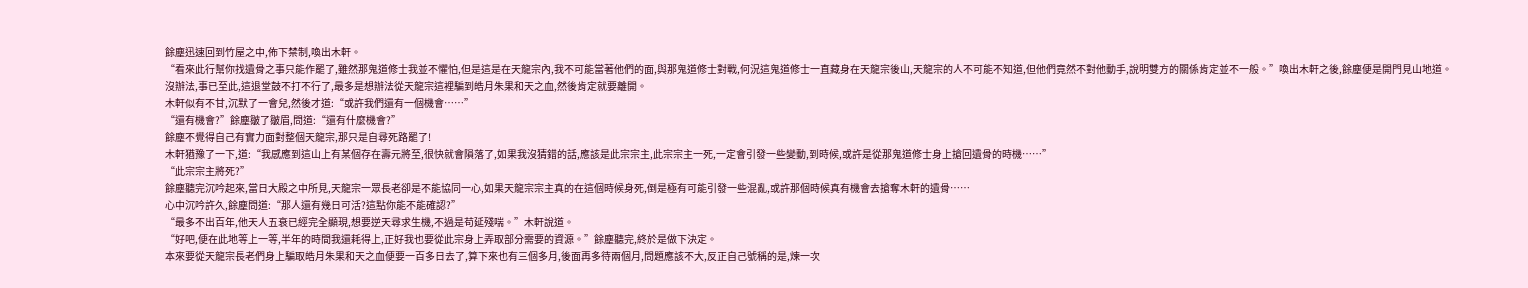餘塵迅速回到竹屋之中,佈下禁制,喚出木軒。
“看來此行幫你找遺骨之事只能作罷了,雖然那鬼道修士我並不懼怕,但是這是在天龍宗內,我不可能當著他們的面,與那鬼道修士對戰,何況這鬼道修士一直藏身在天龍宗後山,天龍宗的人不可能不知道,但他們竟然不對他動手,說明雙方的關係肯定並不一般。”喚出木軒之後,餘塵便是開門見山地道。
沒辦法,事已至此,這退堂鼓不打不行了,最多是想辦法從天龍宗這裡騙到皓月朱果和天之血,然後肯定就要離開。
木軒似有不甘,沉默了一會兒,然後才道:“或許我們還有一個機會……”
“還有機會?”餘塵皺了皺眉,問道:“還有什麼機會?”
餘塵不覺得自己有實力面對整個天龍宗,那只是自尋死路罷了!
木軒猶豫了一下,道:“我感應到這山上有某個存在壽元將至,很快就會隕落了,如果我沒猜錯的話,應該是此宗宗主,此宗宗主一死,一定會引發一些變動,到時候,或許是從那鬼道修士身上搶回遺骨的時機……”
“此宗宗主將死?”
餘塵聽完沉吟起來,當日大殿之中所見,天龍宗一眾長老卻是不能協同一心,如果天龍宗宗主真的在這個時候身死,倒是極有可能引發一些混亂,或許那個時候真有機會去搶奪木軒的遺骨……
心中沉吟許久,餘塵問道:“那人還有幾日可活?這點你能不能確認?”
“最多不出百年,他天人五衰已經完全顯現,想要逆天尋求生機,不過是苟延殘喘。”木軒說道。
“好吧,便在此地等上一等,半年的時間我還耗得上,正好我也要從此宗身上弄取部分需要的資源。”餘塵聽完,終於是做下決定。
本來要從天龍宗長老們身上騙取皓月朱果和天之血便要一百多日去了,算下來也有三個多月,後面再多待兩個月,問題應該不大,反正自己號稱的是,煉一次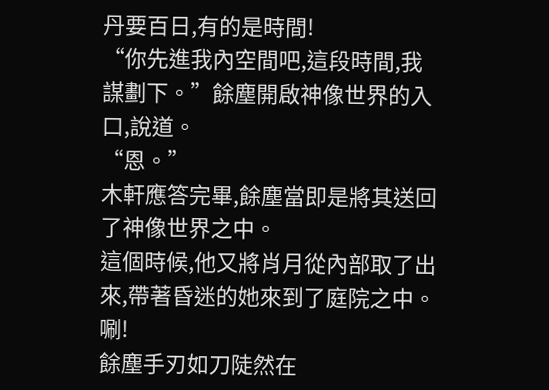丹要百日,有的是時間!
“你先進我內空間吧,這段時間,我謀劃下。”餘塵開啟神像世界的入口,說道。
“恩。”
木軒應答完畢,餘塵當即是將其送回了神像世界之中。
這個時候,他又將肖月從內部取了出來,帶著昏迷的她來到了庭院之中。
唰!
餘塵手刃如刀陡然在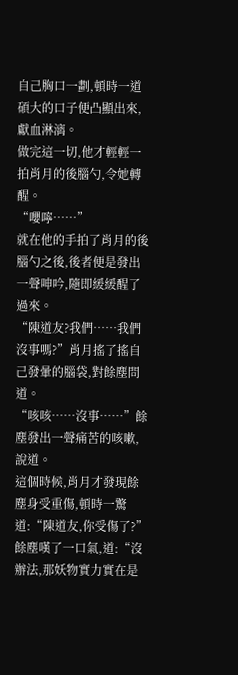自己胸口一劃,頓時一道碩大的口子便凸顯出來,獻血淋漓。
做完這一切,他才輕輕一拍肖月的後腦勺,令她轉醒。
“嚶嚀……”
就在他的手拍了肖月的後腦勺之後,後者便是發出一聲呻吟,隨即緩緩醒了過來。
“陳道友?我們……我們沒事嗎?”肖月搖了搖自己發暈的腦袋,對餘塵問道。
“咳咳……沒事……”餘塵發出一聲痛苦的咳嗽,說道。
這個時候,肖月才發現餘塵身受重傷,頓時一驚道:“陳道友,你受傷了?”
餘塵嘆了一口氣,道:“沒辦法,那妖物實力實在是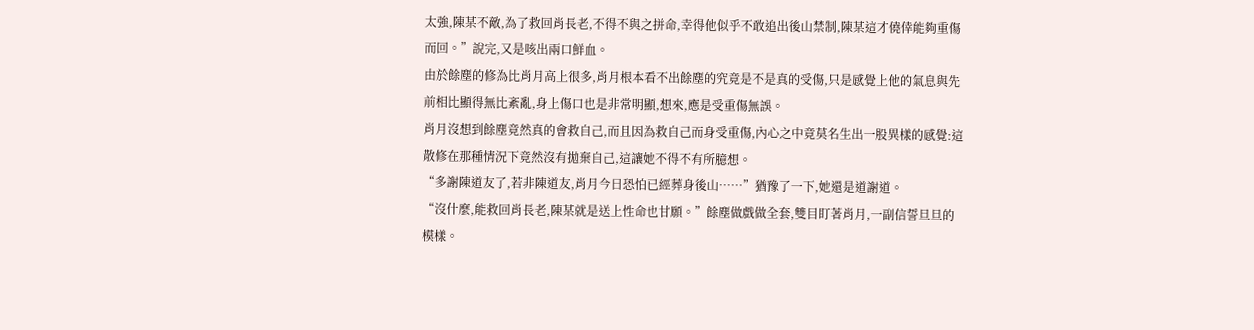太強,陳某不敵,為了救回肖長老,不得不與之拼命,幸得他似乎不敢追出後山禁制,陳某這才僥倖能夠重傷而回。”說完,又是咳出兩口鮮血。
由於餘塵的修為比肖月高上很多,肖月根本看不出餘塵的究竟是不是真的受傷,只是感覺上他的氣息與先前相比顯得無比紊亂,身上傷口也是非常明顯,想來,應是受重傷無誤。
肖月沒想到餘塵竟然真的會救自己,而且因為救自己而身受重傷,內心之中竟莫名生出一股異樣的感覺:這散修在那種情況下竟然沒有拋棄自己,這讓她不得不有所臆想。
“多謝陳道友了,若非陳道友,肖月今日恐怕已經葬身後山……”猶豫了一下,她還是道謝道。
“沒什麼,能救回肖長老,陳某就是送上性命也甘願。”餘塵做戲做全套,雙目盯著肖月,一副信誓旦旦的模樣。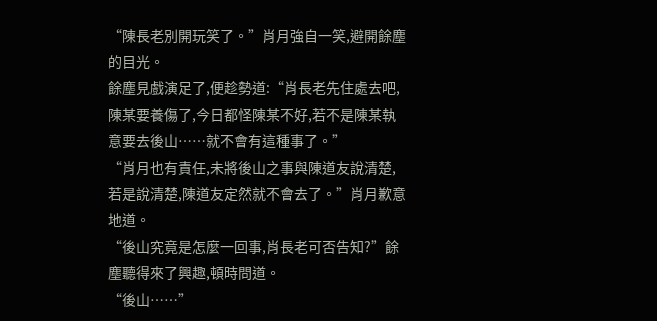“陳長老別開玩笑了。”肖月強自一笑,避開餘塵的目光。
餘塵見戲演足了,便趁勢道:“肖長老先住處去吧,陳某要養傷了,今日都怪陳某不好,若不是陳某執意要去後山……就不會有這種事了。”
“肖月也有責任,未將後山之事與陳道友說清楚,若是說清楚,陳道友定然就不會去了。”肖月歉意地道。
“後山究竟是怎麼一回事,肖長老可否告知?”餘塵聽得來了興趣,頓時問道。
“後山……”